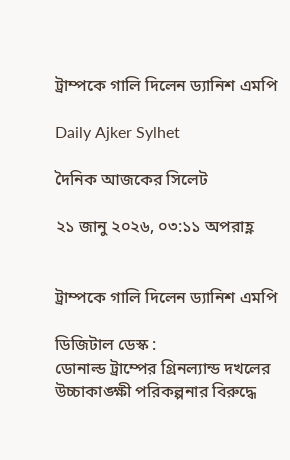ট্রাম্পকে গালি দিলেন ড্যানিশ এমপি

Daily Ajker Sylhet

দৈনিক আজকের সিলেট

২১ জানু ২০২৬, ০৩:১১ অপরাহ্ণ


ট্রাম্পকে গালি দিলেন ড্যানিশ এমপি

ডিজিটাল ডেস্ক :
ডোনাল্ড ট্রাম্পের গ্রিনল্যান্ড দখলের উচ্চাকাঙ্ক্ষী পরিকল্পনার বিরুদ্ধে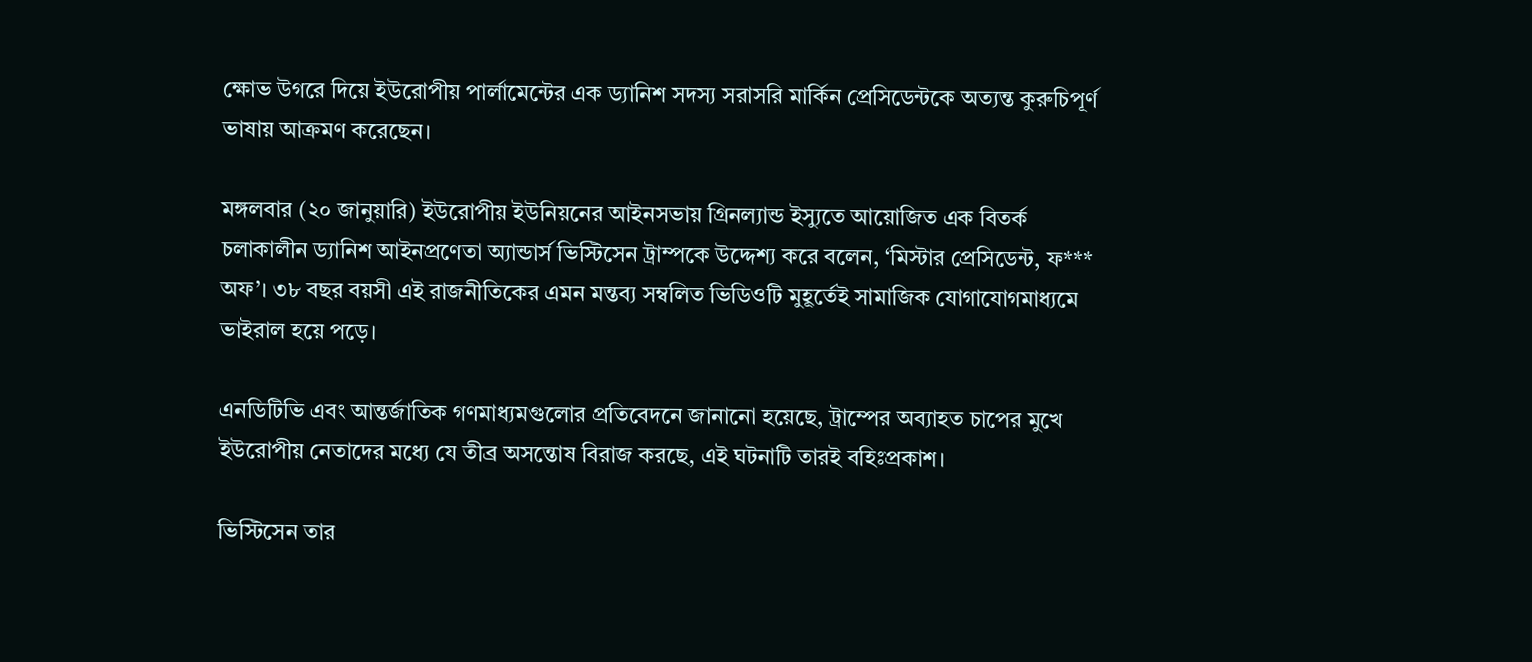ক্ষোভ উগরে দিয়ে ইউরোপীয় পার্লামেন্টের এক ড্যানিশ সদস্য সরাসরি মার্কিন প্রেসিডেন্টকে অত্যন্ত কুরুচিপূর্ণ ভাষায় আক্রমণ করেছেন।

মঙ্গলবার (২০ জানুয়ারি) ইউরোপীয় ইউনিয়নের আইনসভায় গ্রিনল্যান্ড ইস্যুতে আয়োজিত এক বিতর্ক চলাকালীন ড্যানিশ আইনপ্রণেতা অ্যান্ডার্স ভিস্টিসেন ট্রাম্পকে উদ্দেশ্য করে বলেন, ‘মিস্টার প্রেসিডেন্ট, ফ*** অফ’। ৩৮ বছর বয়সী এই রাজনীতিকের এমন মন্তব্য সম্বলিত ভিডিওটি মুহূর্তেই সামাজিক যোগাযোগমাধ্যমে ভাইরাল হয়ে পড়ে।

এনডিটিভি এবং আন্তর্জাতিক গণমাধ্যমগুলোর প্রতিবেদনে জানানো হয়েছে, ট্রাম্পের অব্যাহত চাপের মুখে ইউরোপীয় নেতাদের মধ্যে যে তীব্র অসন্তোষ বিরাজ করছে, এই ঘটনাটি তারই বহিঃপ্রকাশ।

ভিস্টিসেন তার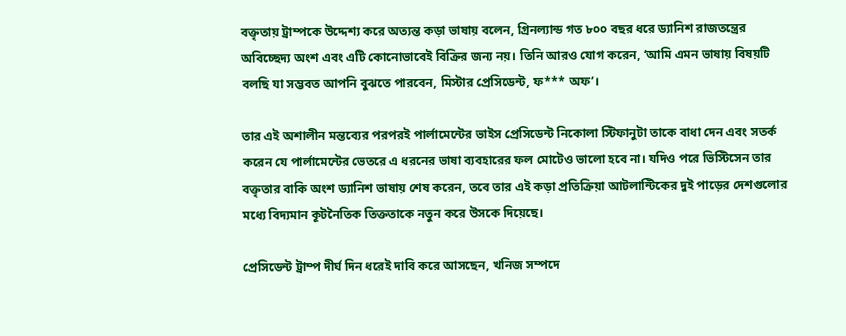বক্তৃতায় ট্রাম্পকে উদ্দেশ্য করে অত্যন্ত কড়া ভাষায় বলেন, গ্রিনল্যান্ড গত ৮০০ বছর ধরে ড্যানিশ রাজতন্ত্রের অবিচ্ছেদ্য অংশ এবং এটি কোনোভাবেই বিক্রির জন্য নয়। তিনি আরও যোগ করেন, ‘আমি এমন ভাষায় বিষয়টি বলছি যা সম্ভবত আপনি বুঝতে পারবেন, মিস্টার প্রেসিডেন্ট, ফ*** অফ’।

তার এই অশালীন মন্তব্যের পরপরই পার্লামেন্টের ভাইস প্রেসিডেন্ট নিকোলা স্টিফানুটা তাকে বাধা দেন এবং সতর্ক করেন যে পার্লামেন্টের ভেতরে এ ধরনের ভাষা ব্যবহারের ফল মোটেও ভালো হবে না। যদিও পরে ভিস্টিসেন তার বক্তৃতার বাকি অংশ ড্যানিশ ভাষায় শেষ করেন, তবে তার এই কড়া প্রতিক্রিয়া আটলান্টিকের দুই পাড়ের দেশগুলোর মধ্যে বিদ্যমান কূটনৈতিক তিক্ততাকে নতুন করে উসকে দিয়েছে।

প্রেসিডেন্ট ট্রাম্প দীর্ঘ দিন ধরেই দাবি করে আসছেন, খনিজ সম্পদে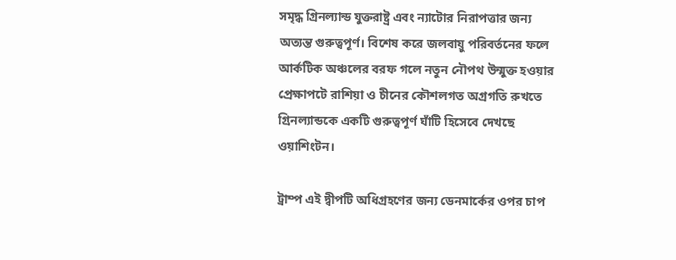সমৃদ্ধ গ্রিনল্যান্ড যুক্তরাষ্ট্র এবং ন্যাটোর নিরাপত্তার জন্য অত্যন্ত গুরুত্বপূর্ণ। বিশেষ করে জলবায়ু পরিবর্তনের ফলে আর্কটিক অঞ্চলের বরফ গলে নতুন নৌপথ উন্মুক্ত হওয়ার প্রেক্ষাপটে রাশিয়া ও চীনের কৌশলগত অগ্রগতি রুখতে গ্রিনল্যান্ডকে একটি গুরুত্বপূর্ণ ঘাঁটি হিসেবে দেখছে ওয়াশিংটন।

ট্রাম্প এই দ্বীপটি অধিগ্রহণের জন্য ডেনমার্কের ওপর চাপ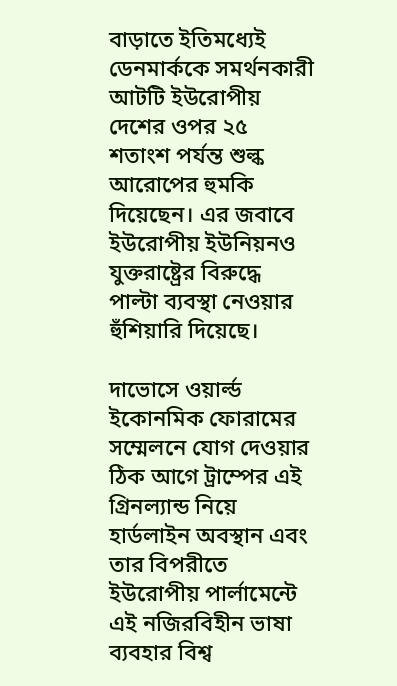বাড়াতে ইতিমধ্যেই ডেনমার্ককে সমর্থনকারী আটটি ইউরোপীয় দেশের ওপর ২৫ শতাংশ পর্যন্ত শুল্ক আরোপের হুমকি দিয়েছেন। এর জবাবে ইউরোপীয় ইউনিয়নও যুক্তরাষ্ট্রের বিরুদ্ধে পাল্টা ব্যবস্থা নেওয়ার হুঁশিয়ারি দিয়েছে।

দাভোসে ওয়ার্ল্ড ইকোনমিক ফোরামের সম্মেলনে যোগ দেওয়ার ঠিক আগে ট্রাম্পের এই গ্রিনল্যান্ড নিয়ে হার্ডলাইন অবস্থান এবং তার বিপরীতে ইউরোপীয় পার্লামেন্টে এই নজিরবিহীন ভাষা ব্যবহার বিশ্ব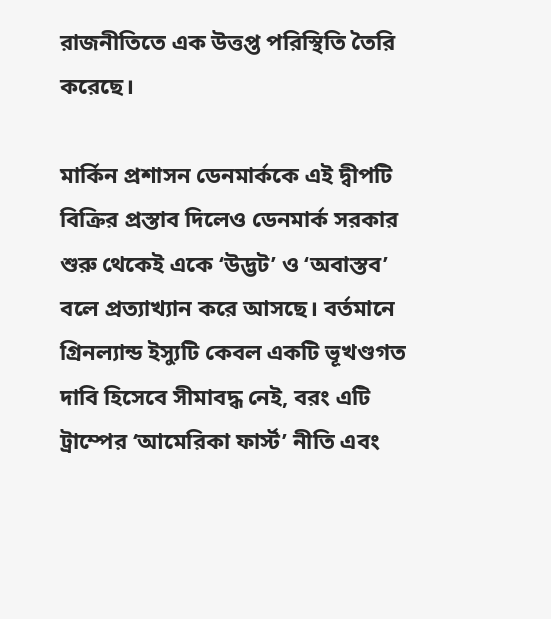রাজনীতিতে এক উত্তপ্ত পরিস্থিতি তৈরি করেছে।

মার্কিন প্রশাসন ডেনমার্ককে এই দ্বীপটি বিক্রির প্রস্তাব দিলেও ডেনমার্ক সরকার শুরু থেকেই একে ‘উদ্ভট’ ও ‘অবাস্তব’ বলে প্রত্যাখ্যান করে আসছে। বর্তমানে গ্রিনল্যান্ড ইস্যুটি কেবল একটি ভূখণ্ডগত দাবি হিসেবে সীমাবদ্ধ নেই, বরং এটি ট্রাম্পের ‘আমেরিকা ফার্স্ট’ নীতি এবং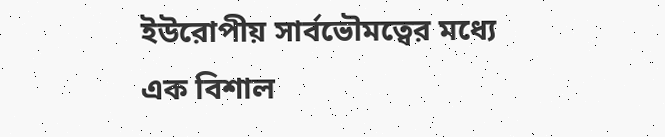ইউরোপীয় সার্বভৌমত্বের মধ্যে এক বিশাল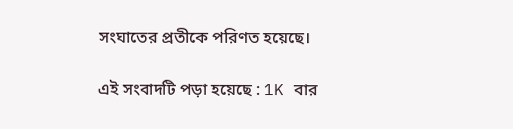সংঘাতের প্রতীকে পরিণত হয়েছে।

এই সংবাদটি পড়া হয়েছে : 1K বার